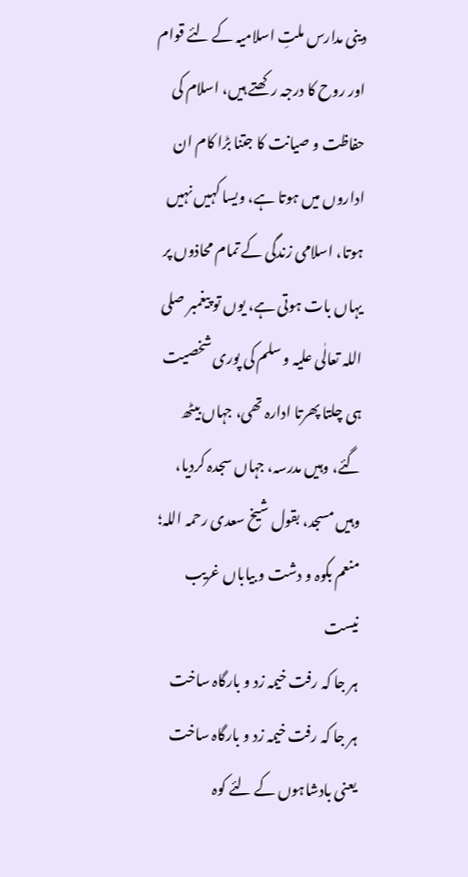دینی مدارس ملتِ اسلامیہ کے لئے قوام اور روح کا درجہ رکھتے ہیں، اسلام کی حفاظت و صیانت کا جتنا بڑا کام ان اداروں میں ہوتا ہے، ویسا کہیں نہیں ہوتا، اسلامی زندگی کے تمام محاذوں پر یہاں بات ہوتی ہے، یوں تو پیغمبر صلی اللہ تعالٰی علیہ و سلم کی پوری شخصیت ہی چلتا پھرتا ادارہ تھی، جہاں بیٹھ گئے، وہیں مدرسہ، جہاں سجدہ کردیا، وہیں مسجد، بقول شیخ سعدی رحمہ اللہ؛
منعم بکوہ و دشت و بیاباں غریب نیست
ہر جا کہ رفت خیمہ زد و بارگاہ ساخت
ہر جا کہ رفت خیمہ زد و بارگاہ ساخت
یعنی بادشاہوں کے لئے کوہ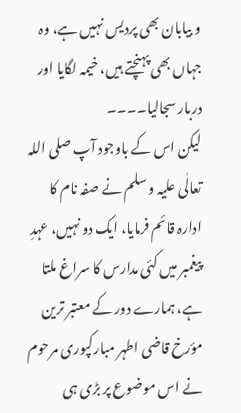و بیابان بھی پردیس نہیں ہے، وہ جہاں بھی پہنچتے ہیں، خیمہ لگایا اور دربار سجالیا۔۔۔۔
لیکن اس کے باوجود آپ صلی اللہ تعالٰی علیہ و سلم نے صفہ نام کا ادارہ قائم فرمایا، ایک دو نہیں، عہدِ پیغمبر میں کئی مدارس کا سراغ ملتا ہے، ہمارے دور کے معتبر ترین مؤرخ قاضی اطہر مبارکپوری مرحوم نے اس موضوع پر بڑی ہی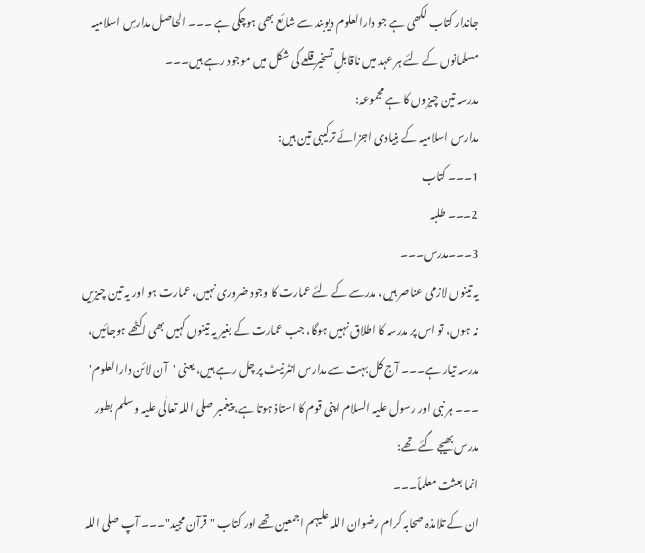جاندار کتاب لکھی ہے جو دارالعلوم دیوبند سے شائع بھی ہوچکی ہے ۔۔۔ الحاصل مدارسِ اسلامیہ مسلمانوں کے لئے ہر عہد میں ناقابلِ تسخیر قلعے کی شکل میں موجود رہے ہیں۔۔۔
مدرسہ تین چیزوں کا ہے مجموعہ:
مدارس اسلامیہ کے بنیادی اجزائے ترکیبی تین ہیں:
1۔۔۔ کتاب
2۔۔۔ طلبہ
3۔۔۔مدرس۔۔۔
یہ تینوں لازمی عناصر ہیں، مدرسے کے لئے عمارت کا وجود ضروری نہیں، عمارت ہو اور یہ تین چیزیں نہ ہوں، تو اس پر مدرسہ کا اطلاق نہیں ہوگا، جب عمارت کے بغیر یہ تینوں کہیں بھی اکٹھے ہوجائیں، مدرسہ تیار ہے۔۔۔ آج کل بہت سے مدارس انٹرنیٹ پر چل رہے ہیں، یعنی 'آن لائن دارالعلوم' ۔۔۔ ہر نبی اور رسول علیہ السلام اپنی قوم کا استاذ ہوتا ہے، پیغمبر صلی اللہ تعالٰی علیہ و سلم بطور مدرس بھیجے گئے تھے:
انما بعثت معلماً۔۔۔
ان کے تلامذہ صحابہ کرام رضوان اللہ علیہم اجمعین تھے اور کتاب "قرآن مجید"۔۔۔ آپ صلی اللہ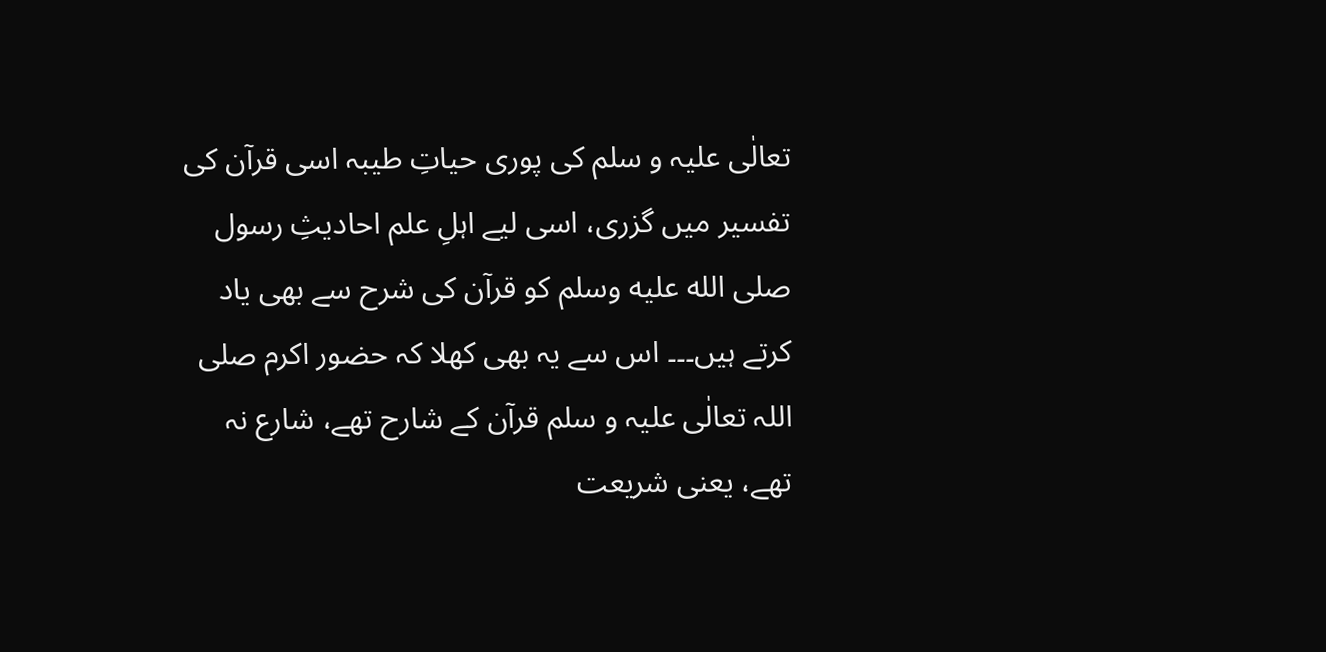تعالٰی علیہ و سلم کی پوری حیاتِ طیبہ اسی قرآن کی تفسیر میں گزری، اسی لیے اہلِ علم احادیثِ رسول صلى الله عليه وسلم کو قرآن کی شرح سے بھی یاد کرتے ہیں۔۔۔ اس سے یہ بھی کھلا کہ حضور اکرم صلی اللہ تعالٰی علیہ و سلم قرآن کے شارح تھے، شارع نہ تھے، یعنی شریعت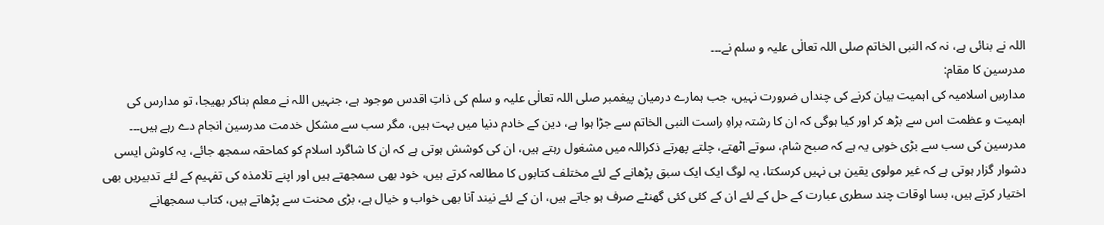اللہ نے بنائی ہے، نہ کہ النبی الخاتم صلی اللہ تعالٰی علیہ و سلم نے۔۔۔
مدرسین کا مقام:
مدارسِ اسلامیہ کی اہمیت بیان کرنے کی چنداں ضرورت نہیں، جب ہمارے درمیان پیغمبر صلی اللہ تعالٰی علیہ و سلم کی ذاتِ اقدس موجود ہے، جنہیں اللہ نے معلم بناکر بھیجا، تو مدارس کی اہمیت و عظمت اس سے بڑھ کر اور کیا ہوگی کہ ان کا رشتہ براہِ راست النبی الخاتم سے جڑا ہوا ہے، دین کے خادم دنیا میں بہت ہیں، مگر سب سے مشکل خدمت مدرسین انجام دے رہے ہیں۔۔۔ مدرسین کی سب سے بڑی خوبی یہ ہے کہ صبح شام، سوتے اٹھتے، چلتے پھرتے ذکراللہ میں مشغول رہتے ہیں، ان کی کوشش ہوتی ہے کہ ان کا شاگرد اسلام کو کماحقہ سمجھ جائے، یہ کاوش ایسی دشوار گزار ہوتی ہے کہ غیر مولوی یقین ہی نہیں کرسکتا، یہ لوگ ایک ایک سبق پڑھانے کے لئے مختلف کتابوں کا مطالعہ کرتے ہیں، خود بھی سمجھتے ہیں اور اپنے تلامذہ کی تفہیم کے لئے تدبیریں بھی اختیار کرتے ہیں، بسا اوقات چند سطری عبارت کے حل کے لئے ان کے کئی کئی گھنٹے صرف ہو جاتے ہیں، ان کے لئے نیند آنا بھی خواب و خیال ہے، بڑی محنت سے پڑھاتے ہیں، کتاب سمجھانے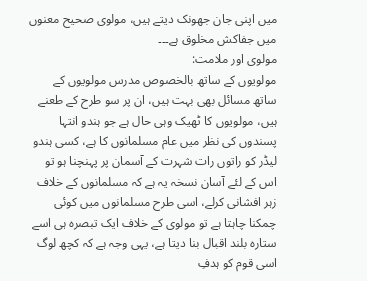میں اپنی جان جھونک دیتے ہیں، مولوی صحیح معنوں میں جفاکش مخلوق ہے۔۔۔
مولوی اور ملامت:
مولویوں کے ساتھ بالخصوص مدرس مولویوں کے ساتھ مسائل بھی بہت ہیں، ان پر سو طرح کے طعنے ہیں، مولویوں کا ٹھیک وہی حال ہے جو ہندو انتہا پسندوں کی نظر میں عام مسلمانوں کا ہے، کسی ہندو لیڈر کو راتوں رات شہرت کے آسمان پر پہنچنا ہو تو اس کے لئے آسان نسخہ یہ ہے کہ مسلمانوں کے خلاف زہر افشانی کرلے، اسی طرح مسلمانوں میں کوئی چمکنا چاہتا ہے تو مولوی کے خلاف ایک تبصرہ ہی اسے ستارہ بلند اقبال بنا دیتا ہے، یہی وجہ ہے کہ کچھ لوگ اسی قوم کو ہدفِ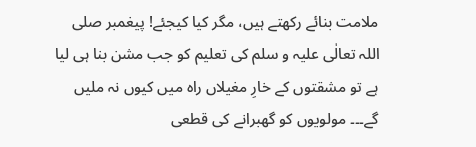ملامت بنائے رکھتے ہیں، مگر کیا کیجئے! پیغمبر صلی اللہ تعالٰی علیہ و سلم کی تعلیم کو جب مشن بنا ہی لیا ہے تو مشقتوں کے خارِ مغیلاں راہ میں کیوں نہ ملیں گے۔۔۔ مولویوں کو گھبرانے کی قطعی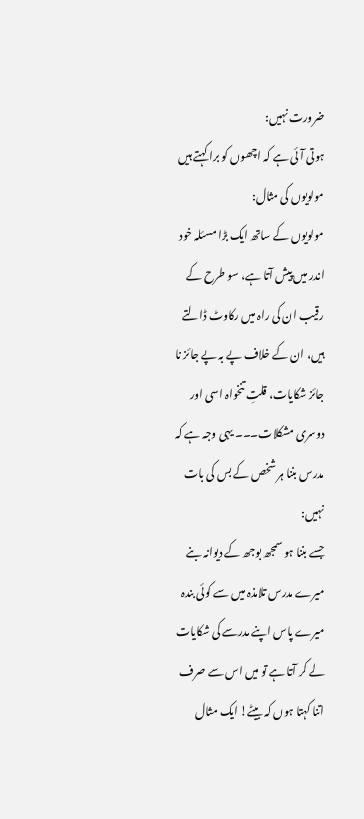ضرورت نہیں:
ہوتی آئی ہے کہ اچھوں کو برا کہتے ہیں
مولویوں کی مثال:
مولویوں کے ساتھ ایک بڑا مسئلہ خود اندر میں پیش آتا ہے، سو طرح کے رقیب ان کی راہ میں رکاوٹ ڈالتے ہیں، ان کے خلاف پے بہ پے جائز نا جائز شکایات، قلتِ تنخواہ اسی اور دوسری مشکلات۔۔۔ یہی وجہ ہے کہ مدرس بننا ہر شخص کے بس کی بات نہیں:
جسے بننا ہو سمجھ بوجھ کے دیوانہ بنے
میرے مدرس تلامذہ میں سے کوئی بندہ میرے پاس اپنے مدرسے کی شکایات لے کر آتا ہے تو میں اس سے صرف اتنا کہتا ہوں کہ بیٹے! ایک مثال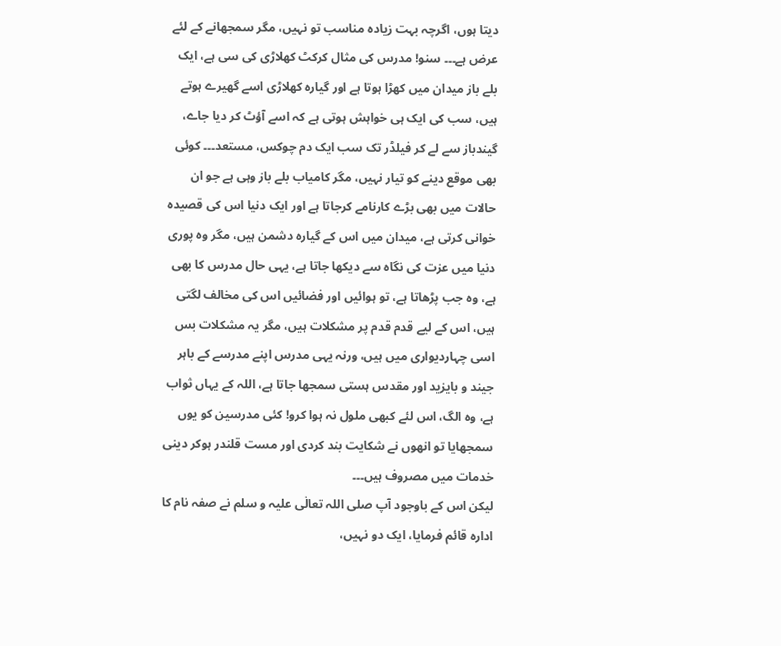دیتا ہوں، اگرچہ بہت زیادہ مناسب تو نہیں، مگر سمجھانے کے لئے عرض ہے۔۔۔ سنو! مدرس کی مثال کرکٹ کھلاڑی کی سی ہے، ایک بلے باز میدان میں کھڑا ہوتا ہے اور گیارہ کھلاڑی اسے گھیرے ہوتے ہیں، سب کی ایک ہی خواہش ہوتی ہے کہ اسے آؤٹ کر دیا جاے، گیندباز سے لے کر فیلڈر تک سب ایک دم چوکس، مستعد۔۔۔ کوئی بھی موقع دینے کو تیار نہیں، مگر کامیاب بلے باز وہی ہے جو ان حالات میں بھی بڑے کارنامے کرجاتا ہے اور ایک دنیا اس کی قصیدہ خوانی کرتی ہے، میدان میں اس کے گیارہ دشمن ہیں، مگر وہ پوری دنیا میں عزت کی نگاہ سے دیکھا جاتا ہے، یہی حال مدرس کا بھی ہے، وہ جب پڑھاتا ہے، تو ہوائیں اور فضائیں اس کی مخالف لگتی ہیں، اس کے لیے قدم قدم پر مشکلات ہیں، مگر یہ مشکلات بس اسی چہاردیواری میں ہیں، ورنہ یہی مدرس اپنے مدرسے کے باہر جیند و بایزید اور مقدس ہستی سمجھا جاتا ہے، اللہ کے یہاں ثواب ہے، وہ الگ، اس لئے کبھی ملول نہ ہوا کرو! کئی مدرسین کو یوں سمجھایا تو انھوں نے شکایت بند کردی اور مست قلندر ہوکر دینی خدمات میں مصروف ہیں۔۔۔
لیکن اس کے باوجود آپ صلی اللہ تعالٰی علیہ و سلم نے صفہ نام کا ادارہ قائم فرمایا، ایک دو نہیں،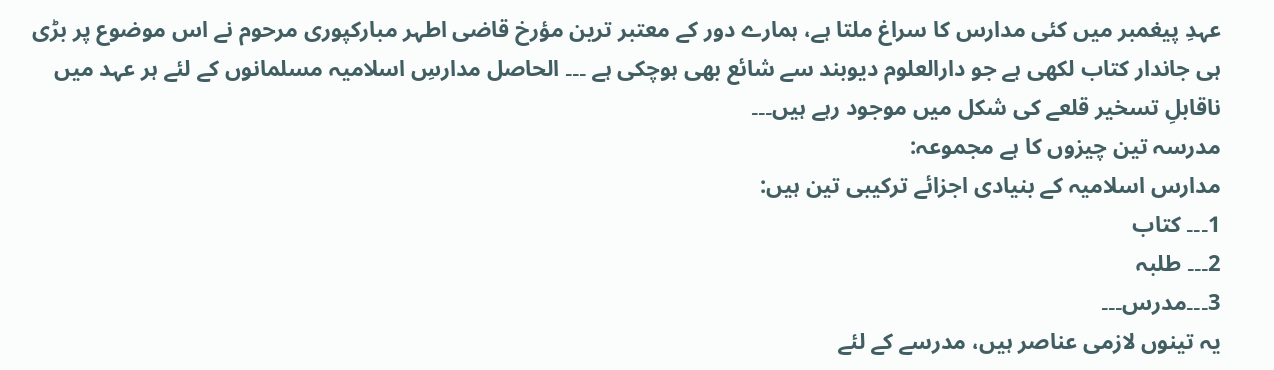عہدِ پیغمبر میں کئی مدارس کا سراغ ملتا ہے، ہمارے دور کے معتبر ترین مؤرخ قاضی اطہر مبارکپوری مرحوم نے اس موضوع پر بڑی ہی جاندار کتاب لکھی ہے جو دارالعلوم دیوبند سے شائع بھی ہوچکی ہے ۔۔۔ الحاصل مدارسِ اسلامیہ مسلمانوں کے لئے ہر عہد میں ناقابلِ تسخیر قلعے کی شکل میں موجود رہے ہیں۔۔۔
مدرسہ تین چیزوں کا ہے مجموعہ:
مدارس اسلامیہ کے بنیادی اجزائے ترکیبی تین ہیں:
1۔۔۔ کتاب
2۔۔۔ طلبہ
3۔۔۔مدرس۔۔۔
یہ تینوں لازمی عناصر ہیں، مدرسے کے لئے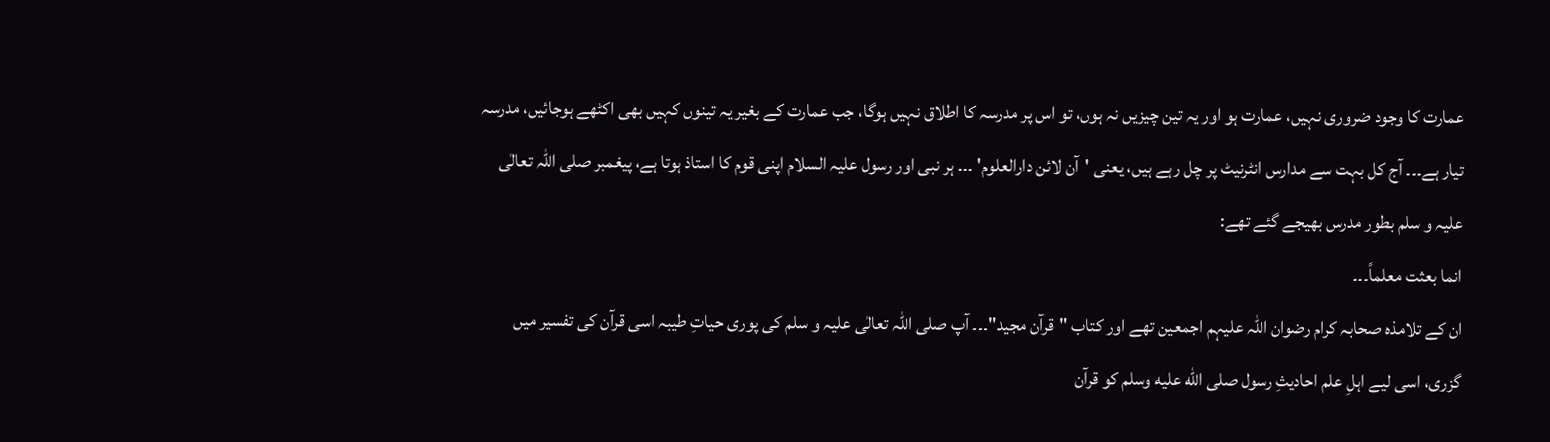عمارت کا وجود ضروری نہیں، عمارت ہو اور یہ تین چیزیں نہ ہوں، تو اس پر مدرسہ کا اطلاق نہیں ہوگا، جب عمارت کے بغیر یہ تینوں کہیں بھی اکٹھے ہوجائیں، مدرسہ تیار ہے۔۔۔ آج کل بہت سے مدارس انٹرنیٹ پر چل رہے ہیں، یعنی 'آن لائن دارالعلوم' ۔۔۔ ہر نبی اور رسول علیہ السلام اپنی قوم کا استاذ ہوتا ہے، پیغمبر صلی اللہ تعالٰی علیہ و سلم بطور مدرس بھیجے گئے تھے:
انما بعثت معلماً۔۔۔
ان کے تلامذہ صحابہ کرام رضوان اللہ علیہم اجمعین تھے اور کتاب "قرآن مجید"۔۔۔ آپ صلی اللہ تعالٰی علیہ و سلم کی پوری حیاتِ طیبہ اسی قرآن کی تفسیر میں گزری، اسی لیے اہلِ علم احادیثِ رسول صلى الله عليه وسلم کو قرآن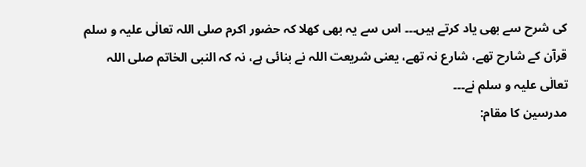کی شرح سے بھی یاد کرتے ہیں۔۔۔ اس سے یہ بھی کھلا کہ حضور اکرم صلی اللہ تعالٰی علیہ و سلم قرآن کے شارح تھے، شارع نہ تھے، یعنی شریعت اللہ نے بنائی ہے، نہ کہ النبی الخاتم صلی اللہ تعالٰی علیہ و سلم نے۔۔۔
مدرسین کا مقام: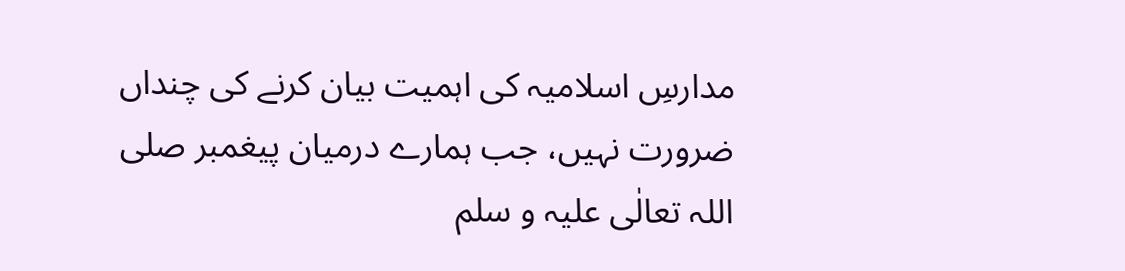مدارسِ اسلامیہ کی اہمیت بیان کرنے کی چنداں ضرورت نہیں، جب ہمارے درمیان پیغمبر صلی اللہ تعالٰی علیہ و سلم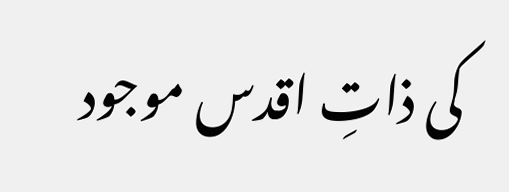کی ذاتِ اقدس موجود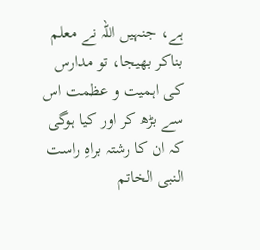ہے، جنہیں اللہ نے معلم بناکر بھیجا، تو مدارس کی اہمیت و عظمت اس سے بڑھ کر اور کیا ہوگی کہ ان کا رشتہ براہِ راست النبی الخاتم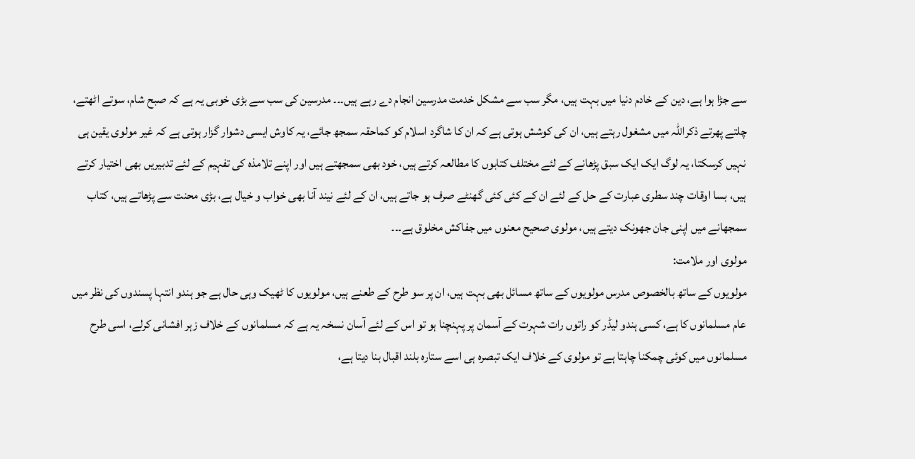سے جڑا ہوا ہے، دین کے خادم دنیا میں بہت ہیں، مگر سب سے مشکل خدمت مدرسین انجام دے رہے ہیں۔۔۔ مدرسین کی سب سے بڑی خوبی یہ ہے کہ صبح شام، سوتے اٹھتے، چلتے پھرتے ذکراللہ میں مشغول رہتے ہیں، ان کی کوشش ہوتی ہے کہ ان کا شاگرد اسلام کو کماحقہ سمجھ جائے، یہ کاوش ایسی دشوار گزار ہوتی ہے کہ غیر مولوی یقین ہی نہیں کرسکتا، یہ لوگ ایک ایک سبق پڑھانے کے لئے مختلف کتابوں کا مطالعہ کرتے ہیں، خود بھی سمجھتے ہیں اور اپنے تلامذہ کی تفہیم کے لئے تدبیریں بھی اختیار کرتے ہیں، بسا اوقات چند سطری عبارت کے حل کے لئے ان کے کئی کئی گھنٹے صرف ہو جاتے ہیں، ان کے لئے نیند آنا بھی خواب و خیال ہے، بڑی محنت سے پڑھاتے ہیں، کتاب سمجھانے میں اپنی جان جھونک دیتے ہیں، مولوی صحیح معنوں میں جفاکش مخلوق ہے۔۔۔
مولوی اور ملامت:
مولویوں کے ساتھ بالخصوص مدرس مولویوں کے ساتھ مسائل بھی بہت ہیں، ان پر سو طرح کے طعنے ہیں، مولویوں کا ٹھیک وہی حال ہے جو ہندو انتہا پسندوں کی نظر میں عام مسلمانوں کا ہے، کسی ہندو لیڈر کو راتوں رات شہرت کے آسمان پر پہنچنا ہو تو اس کے لئے آسان نسخہ یہ ہے کہ مسلمانوں کے خلاف زہر افشانی کرلے، اسی طرح مسلمانوں میں کوئی چمکنا چاہتا ہے تو مولوی کے خلاف ایک تبصرہ ہی اسے ستارہ بلند اقبال بنا دیتا ہے،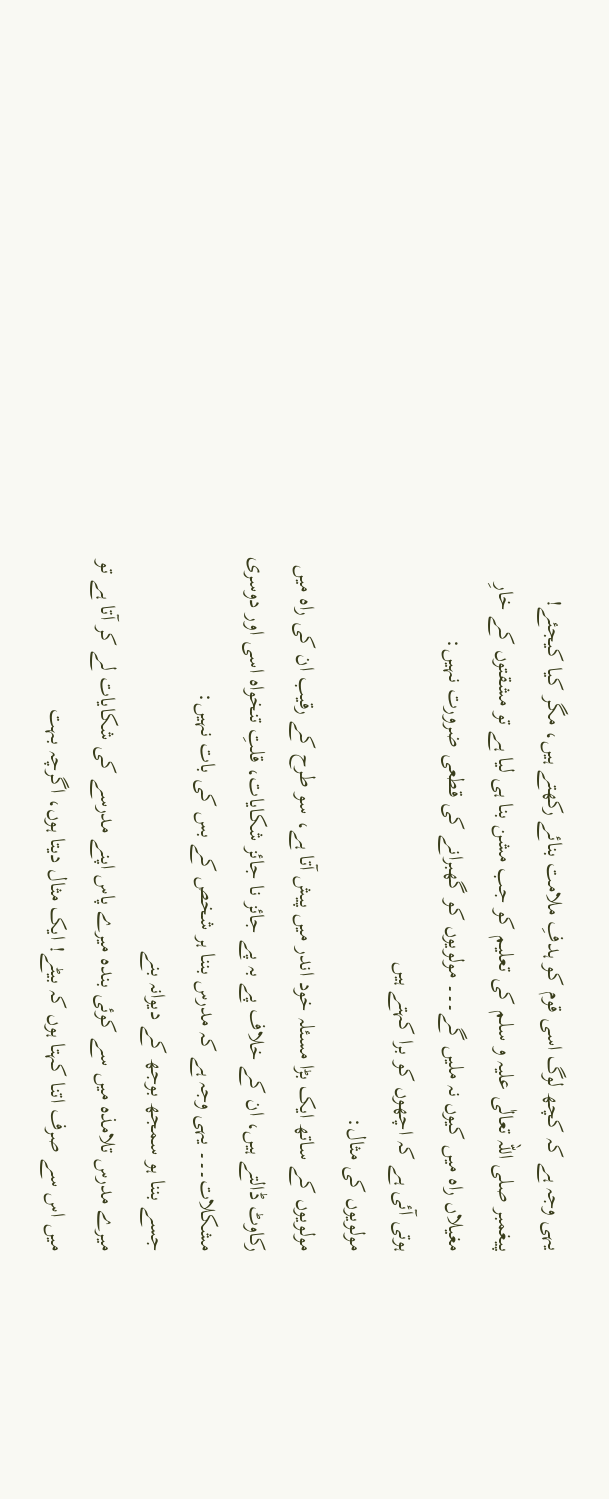یہی وجہ ہے کہ کچھ لوگ اسی قوم کو ہدفِ ملامت بنائے رکھتے ہیں، مگر کیا کیجئے! پیغمبر صلی اللہ تعالٰی علیہ و سلم کی تعلیم کو جب مشن بنا ہی لیا ہے تو مشقتوں کے خارِ مغیلاں راہ میں کیوں نہ ملیں گے۔۔۔ مولویوں کو گھبرانے کی قطعی ضرورت نہیں:
ہوتی آئی ہے کہ اچھوں کو برا کہتے ہیں
مولویوں کی مثال:
مولویوں کے ساتھ ایک بڑا مسئلہ خود اندر میں پیش آتا ہے، سو طرح کے رقیب ان کی راہ میں رکاوٹ ڈالتے ہیں، ان کے خلاف پے بہ پے جائز نا جائز شکایات، قلتِ تنخواہ اسی اور دوسری مشکلات۔۔۔ یہی وجہ ہے کہ مدرس بننا ہر شخص کے بس کی بات نہیں:
جسے بننا ہو سمجھ بوجھ کے دیوانہ بنے
میرے مدرس تلامذہ میں سے کوئی بندہ میرے پاس اپنے مدرسے کی شکایات لے کر آتا ہے تو میں اس سے صرف اتنا کہتا ہوں کہ بیٹے! ایک مثال دیتا ہوں، اگرچہ بہت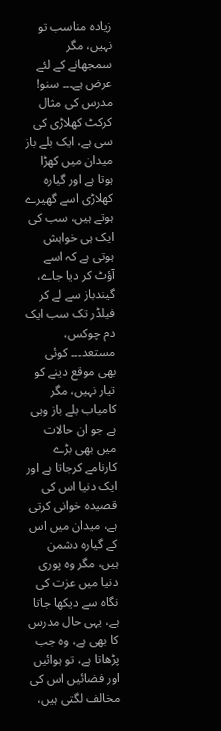زیادہ مناسب تو نہیں، مگر سمجھانے کے لئے عرض ہے۔۔۔ سنو! مدرس کی مثال کرکٹ کھلاڑی کی سی ہے، ایک بلے باز میدان میں کھڑا ہوتا ہے اور گیارہ کھلاڑی اسے گھیرے ہوتے ہیں، سب کی ایک ہی خواہش ہوتی ہے کہ اسے آؤٹ کر دیا جاے، گیندباز سے لے کر فیلڈر تک سب ایک دم چوکس، مستعد۔۔۔ کوئی بھی موقع دینے کو تیار نہیں، مگر کامیاب بلے باز وہی ہے جو ان حالات میں بھی بڑے کارنامے کرجاتا ہے اور ایک دنیا اس کی قصیدہ خوانی کرتی ہے، میدان میں اس کے گیارہ دشمن ہیں، مگر وہ پوری دنیا میں عزت کی نگاہ سے دیکھا جاتا ہے، یہی حال مدرس کا بھی ہے، وہ جب پڑھاتا ہے، تو ہوائیں اور فضائیں اس کی مخالف لگتی ہیں،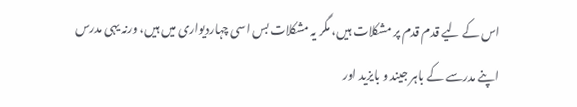اس کے لیے قدم قدم پر مشکلات ہیں، مگر یہ مشکلات بس اسی چہاردیواری میں ہیں، ورنہ یہی مدرس اپنے مدرسے کے باہر جیند و بایزید اور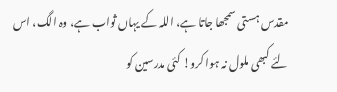مقدس ہستی سمجھا جاتا ہے، اللہ کے یہاں ثواب ہے، وہ الگ، اس لئے کبھی ملول نہ ہوا کرو! کئی مدرسین کو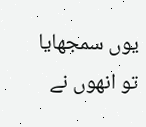یوں سمجھایا تو انھوں نے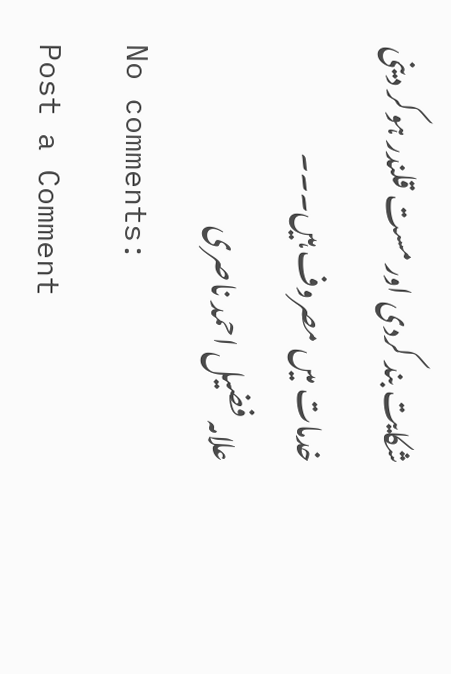شکایت بند کردی اور مست قلندر ہوکر دینی خدمات میں مصروف ہیں۔۔۔
علامہ فضیل احمد ناصری
No comments:
Post a Comment